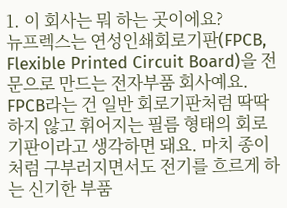1. 이 회사는 뭐 하는 곳이에요?
뉴프렉스는 연성인쇄회로기판(FPCB, Flexible Printed Circuit Board)을 전문으로 만드는 전자부품 회사예요. FPCB라는 건 일반 회로기판처럼 딱딱하지 않고 휘어지는 필름 형태의 회로기판이라고 생각하면 돼요. 마치 종이처럼 구부러지면서도 전기를 흐르게 하는 신기한 부품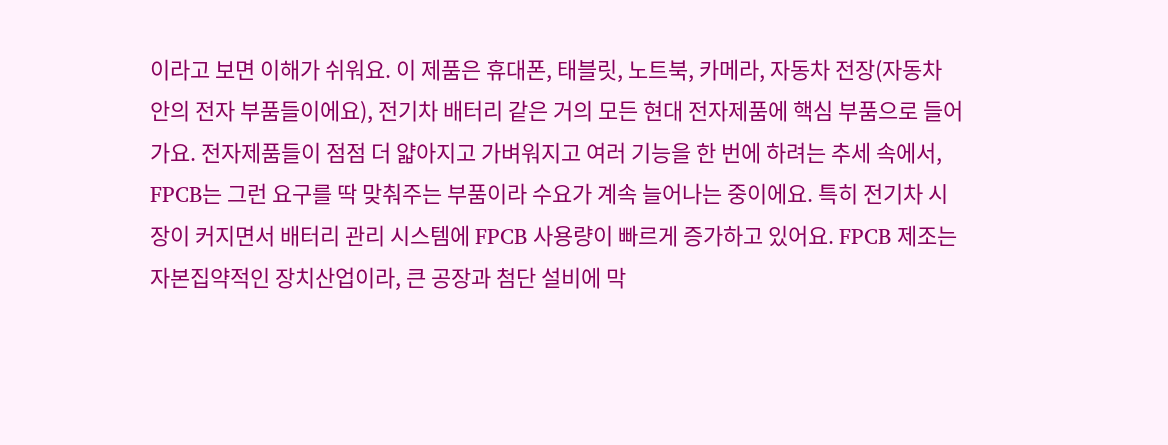이라고 보면 이해가 쉬워요. 이 제품은 휴대폰, 태블릿, 노트북, 카메라, 자동차 전장(자동차 안의 전자 부품들이에요), 전기차 배터리 같은 거의 모든 현대 전자제품에 핵심 부품으로 들어가요. 전자제품들이 점점 더 얇아지고 가벼워지고 여러 기능을 한 번에 하려는 추세 속에서, FPCB는 그런 요구를 딱 맞춰주는 부품이라 수요가 계속 늘어나는 중이에요. 특히 전기차 시장이 커지면서 배터리 관리 시스템에 FPCB 사용량이 빠르게 증가하고 있어요. FPCB 제조는 자본집약적인 장치산업이라, 큰 공장과 첨단 설비에 막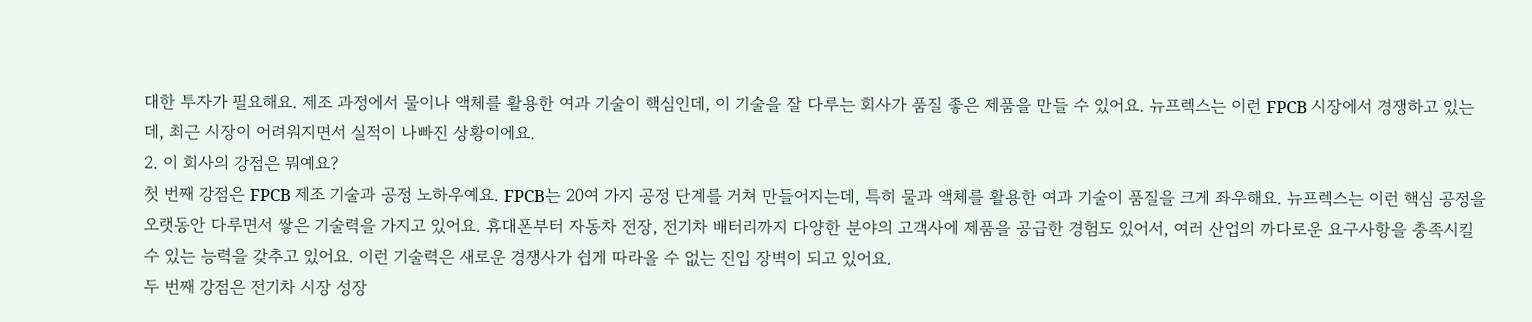대한 투자가 필요해요. 제조 과정에서 물이나 액체를 활용한 여과 기술이 핵심인데, 이 기술을 잘 다루는 회사가 품질 좋은 제품을 만들 수 있어요. 뉴프렉스는 이런 FPCB 시장에서 경쟁하고 있는데, 최근 시장이 어려워지면서 실적이 나빠진 상황이에요.
2. 이 회사의 강점은 뭐예요?
첫 번째 강점은 FPCB 제조 기술과 공정 노하우예요. FPCB는 20여 가지 공정 단계를 거쳐 만들어지는데, 특히 물과 액체를 활용한 여과 기술이 품질을 크게 좌우해요. 뉴프렉스는 이런 핵심 공정을 오랫동안 다루면서 쌓은 기술력을 가지고 있어요. 휴대폰부터 자동차 전장, 전기차 배터리까지 다양한 분야의 고객사에 제품을 공급한 경험도 있어서, 여러 산업의 까다로운 요구사항을 충족시킬 수 있는 능력을 갖추고 있어요. 이런 기술력은 새로운 경쟁사가 쉽게 따라올 수 없는 진입 장벽이 되고 있어요.
두 번째 강점은 전기차 시장 성장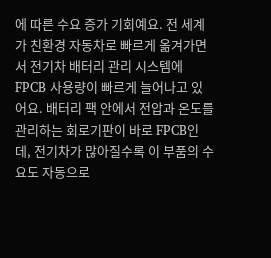에 따른 수요 증가 기회예요. 전 세계가 친환경 자동차로 빠르게 옮겨가면서 전기차 배터리 관리 시스템에 FPCB 사용량이 빠르게 늘어나고 있어요. 배터리 팩 안에서 전압과 온도를 관리하는 회로기판이 바로 FPCB인데, 전기차가 많아질수록 이 부품의 수요도 자동으로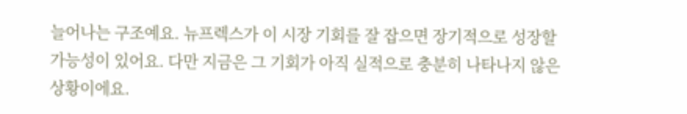늘어나는 구조예요. 뉴프렉스가 이 시장 기회를 잘 잡으면 장기적으로 성장할 가능성이 있어요. 다만 지금은 그 기회가 아직 실적으로 충분히 나타나지 않은 상황이에요.